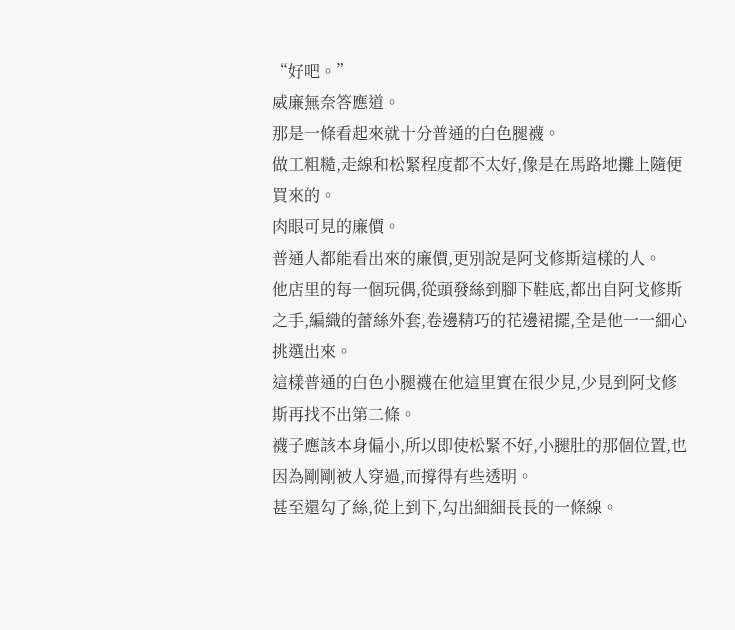“好吧。”
威廉無奈答應道。
那是一條看起來就十分普通的白色腿襪。
做工粗糙,走線和松緊程度都不太好,像是在馬路地攤上隨便買來的。
肉眼可見的廉價。
普通人都能看出來的廉價,更別說是阿戈修斯這樣的人。
他店里的每一個玩偶,從頭發絲到腳下鞋底,都出自阿戈修斯之手,編織的蕾絲外套,卷邊精巧的花邊裙擺,全是他一一細心挑選出來。
這樣普通的白色小腿襪在他這里實在很少見,少見到阿戈修斯再找不出第二條。
襪子應該本身偏小,所以即使松緊不好,小腿肚的那個位置,也因為剛剛被人穿過,而撐得有些透明。
甚至還勾了絲,從上到下,勾出細細長長的一條線。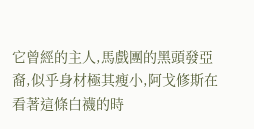它曾經的主人,馬戲團的黑頭發亞裔,似乎身材極其瘦小,阿戈修斯在看著這條白襪的時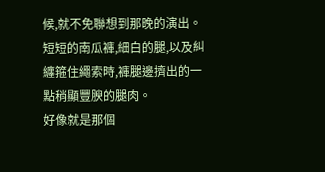候,就不免聯想到那晚的演出。
短短的南瓜褲,細白的腿,以及糾纏箍住繩索時,褲腿邊擠出的一點稍顯豐腴的腿肉。
好像就是那個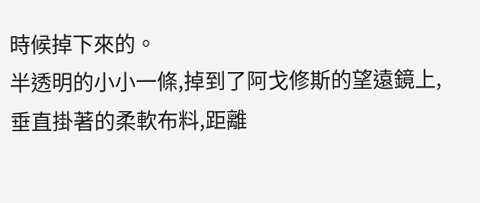時候掉下來的。
半透明的小小一條,掉到了阿戈修斯的望遠鏡上,垂直掛著的柔軟布料,距離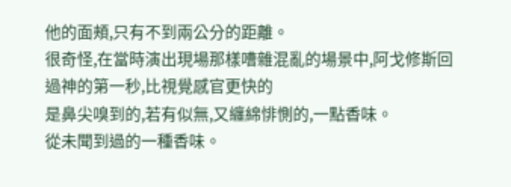他的面頰,只有不到兩公分的距離。
很奇怪,在當時演出現場那樣嘈雜混亂的場景中,阿戈修斯回過神的第一秒,比視覺感官更快的
是鼻尖嗅到的,若有似無,又纏綿悱惻的,一點香味。
從未聞到過的一種香味。